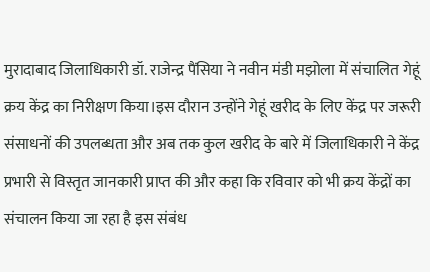मुरादाबाद जिलाधिकारी डॉ. राजेन्द्र पैंसिया ने नवीन मंडी मझोला में संचालित गेहूं क्रय केंद्र का निरीक्षण किया।इस दौरान उन्होंने गेहूं खरीद के लिए केंद्र पर जरूरी संसाधनों की उपलब्धता और अब तक कुल खरीद के बारे में जिलाधिकारी ने केंद्र प्रभारी से विस्तृत जानकारी प्राप्त की और कहा कि रविवार को भी क्रय केंद्रों का संचालन किया जा रहा है इस संबंध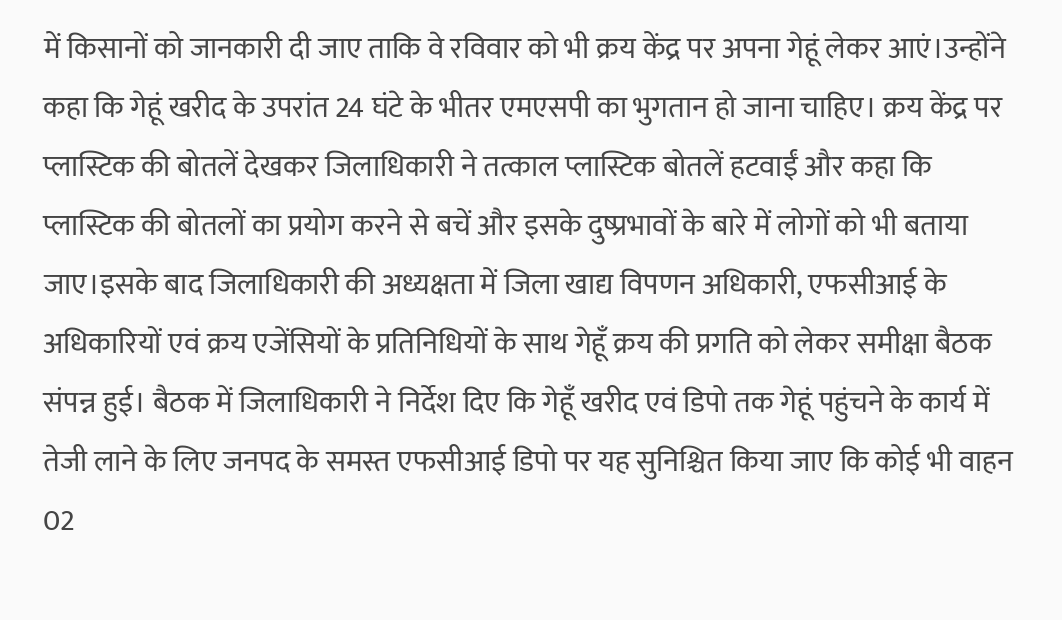में किसानों को जानकारी दी जाए ताकि वे रविवार को भी क्रय केंद्र पर अपना गेहूं लेकर आएं।उन्होंने कहा कि गेहूं खरीद के उपरांत 24 घंटे के भीतर एमएसपी का भुगतान हो जाना चाहिए। क्रय केंद्र पर प्लास्टिक की बोतलें देखकर जिलाधिकारी ने तत्काल प्लास्टिक बोतलें हटवाईं और कहा कि प्लास्टिक की बोतलों का प्रयोग करने से बचें और इसके दुष्प्रभावों के बारे में लोगों को भी बताया जाए।इसके बाद जिलाधिकारी की अध्यक्षता में जिला खाद्य विपणन अधिकारी, एफसीआई के अधिकारियों एवं क्रय एजेंसियों के प्रतिनिधियों के साथ गेहूँ क्रय की प्रगति को लेकर समीक्षा बैठक संपन्न हुई। बैठक में जिलाधिकारी ने निर्देश दिए कि गेहूँ खरीद एवं डिपो तक गेहूं पहुंचने के कार्य में तेजी लाने के लिए जनपद के समस्त एफसीआई डिपो पर यह सुनिश्चित किया जाए कि कोई भी वाहन 02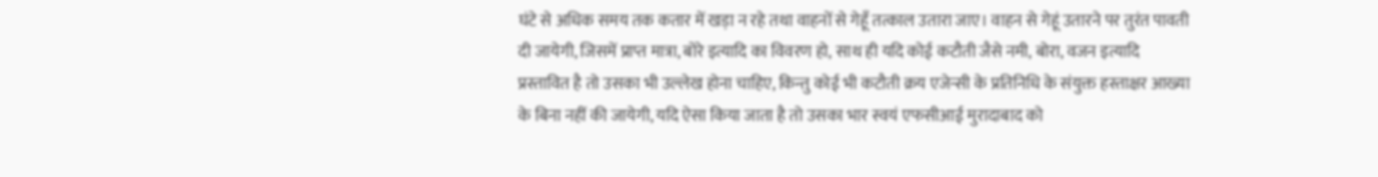घंटे से अधिक समय तक कतार में खड़ा न रहे तथा वाहनों से गेहूँ तत्काल उतारा जाए। वाहन से गेहूं उतारने पर तुरंत पावती दी जायेगी, जिसमें प्राप्त मात्रा, बोरे इत्यादि का विवरण हो, साथ ही यदि कोई कटौती जैसे नमी, बोरा, वजन इत्यादि प्रस्तावित है तो उसका भी उल्लेख होना चाहिए, किन्तु कोई भी कटौती क्रय एजेन्सी के प्रतिनिधि के संयुक्त हस्ताक्षर आख्या के बिना नहीं की जायेगी, यदि ऐसा किया जाता है तो उसका भार स्वयं एफसीआई मुरादाबाद को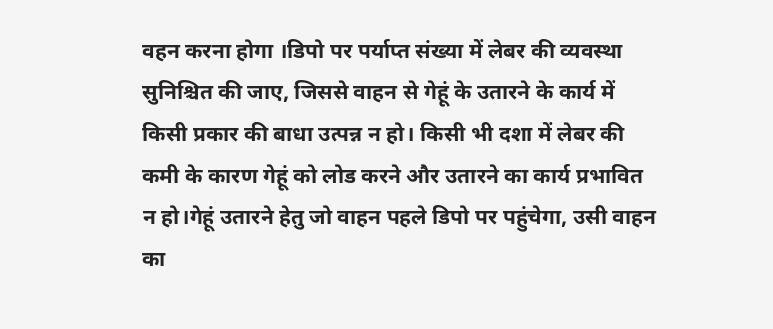वहन करना होगा ।डिपो पर पर्याप्त संख्या में लेबर की व्यवस्था सुनिश्चित की जाए, जिससे वाहन से गेहूं के उतारने के कार्य में किसी प्रकार की बाधा उत्पन्न न हो। किसी भी दशा में लेबर की कमी के कारण गेहूं को लोड करने और उतारने का कार्य प्रभावित न हो।गेहूं उतारने हेतु जो वाहन पहले डिपो पर पहुंचेगा, उसी वाहन का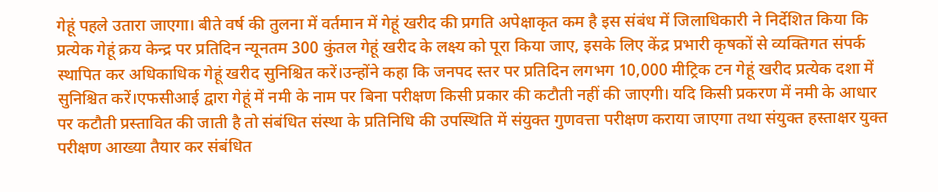गेहूं पहले उतारा जाएगा। बीते वर्ष की तुलना में वर्तमान में गेहूं खरीद की प्रगति अपेक्षाकृत कम है इस संबंध में जिलाधिकारी ने निर्देशित किया कि प्रत्येक गेहूं क्रय केन्द्र पर प्रतिदिन न्यूनतम 300 कुंतल गेहूं खरीद के लक्ष्य को पूरा किया जाए, इसके लिए केंद्र प्रभारी कृषकों से व्यक्तिगत संपर्क स्थापित कर अधिकाधिक गेहूं खरीद सुनिश्चित करें।उन्होंने कहा कि जनपद स्तर पर प्रतिदिन लगभग 10,000 मीट्रिक टन गेहूं खरीद प्रत्येक दशा में सुनिश्चित करें।एफसीआई द्वारा गेहूं में नमी के नाम पर बिना परीक्षण किसी प्रकार की कटौती नहीं की जाएगी। यदि किसी प्रकरण में नमी के आधार पर कटौती प्रस्तावित की जाती है तो संबंधित संस्था के प्रतिनिधि की उपस्थिति में संयुक्त गुणवत्ता परीक्षण कराया जाएगा तथा संयुक्त हस्ताक्षर युक्त परीक्षण आख्या तैयार कर संबंधित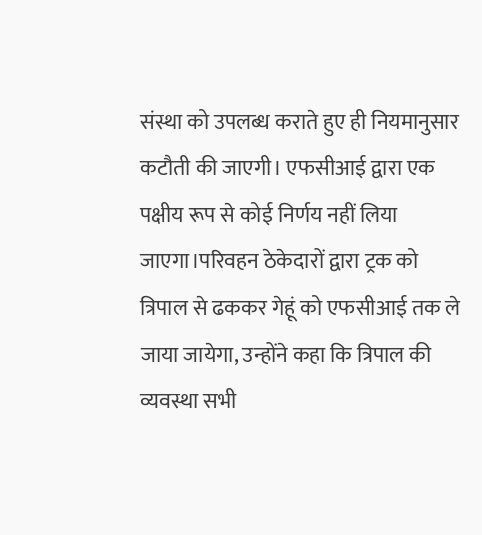संस्था को उपलब्ध कराते हुए ही नियमानुसार कटौती की जाएगी। एफसीआई द्वारा एक पक्षीय रूप से कोई निर्णय नहीं लिया जाएगा।परिवहन ठेकेदारों द्वारा ट्रक को त्रिपाल से ढककर गेहूं को एफसीआई तक ले जाया जायेगा, उन्होंने कहा कि त्रिपाल की व्यवस्था सभी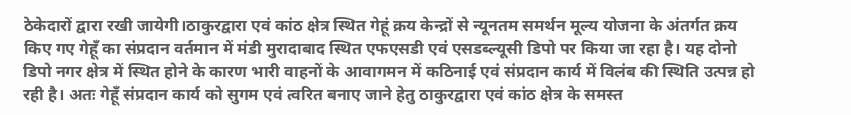ठेकेदारों द्वारा रखी जायेगी।ठाकुरद्वारा एवं कांठ क्षेत्र स्थित गेहूं क्रय केन्द्रों से न्यूनतम समर्थन मूल्य योजना के अंतर्गत क्रय किए गए गेहूँ का संप्रदान वर्तमान में मंडी मुरादाबाद स्थित एफएसडी एवं एसडब्ल्यूसी डिपो पर किया जा रहा है। यह दोनो डिपो नगर क्षेत्र में स्थित होने के कारण भारी वाहनों के आवागमन में कठिनाई एवं संप्रदान कार्य में विलंब की स्थिति उत्पन्न हो रही है। अतः गेहूँ संप्रदान कार्य को सुगम एवं त्वरित बनाए जाने हेतु ठाकुरद्वारा एवं कांठ क्षेत्र के समस्त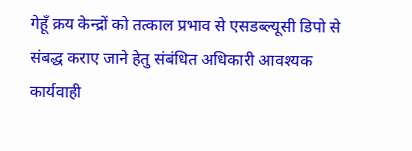गेहूँ क्रय केन्द्रों को तत्काल प्रभाव से एसडब्ल्यूसी डिपो से संबद्ध कराए जाने हेतु संबंधित अधिकारी आवश्यक कार्यवाही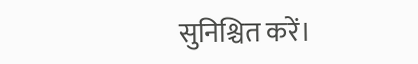सुनिश्चित करें।